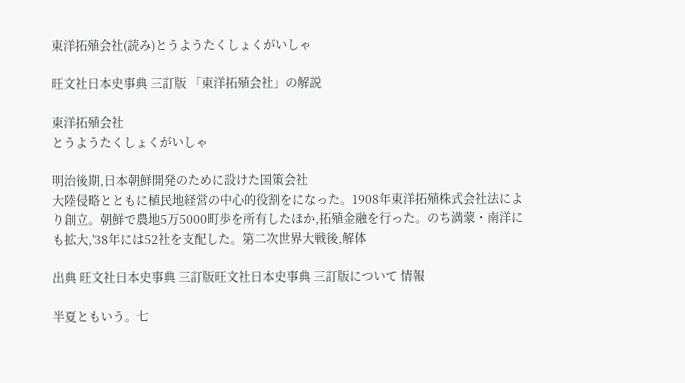東洋拓殖会社(読み)とうようたくしょくがいしゃ

旺文社日本史事典 三訂版 「東洋拓殖会社」の解説

東洋拓殖会社
とうようたくしょくがいしゃ

明治後期,日本朝鮮開発のために設けた国策会社
大陸侵略とともに植民地経営の中心的役割をになった。1908年東洋拓殖株式会社法により創立。朝鮮で農地5万5000町歩を所有したほか,拓殖金融を行った。のち満蒙・南洋にも拡大,'38年には52社を支配した。第二次世界大戦後,解体

出典 旺文社日本史事典 三訂版旺文社日本史事典 三訂版について 情報

半夏ともいう。七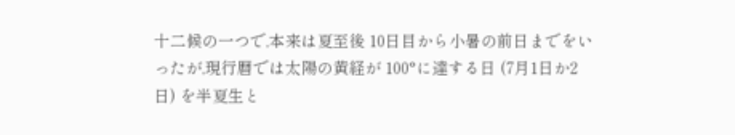十二候の一つで,本来は夏至後 10日目から小暑の前日までをいったが,現行暦では太陽の黄経が 100°に達する日 (7月1日か2日) を半夏生と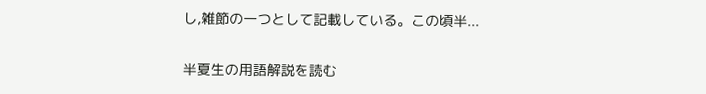し,雑節の一つとして記載している。この頃半...

半夏生の用語解説を読む